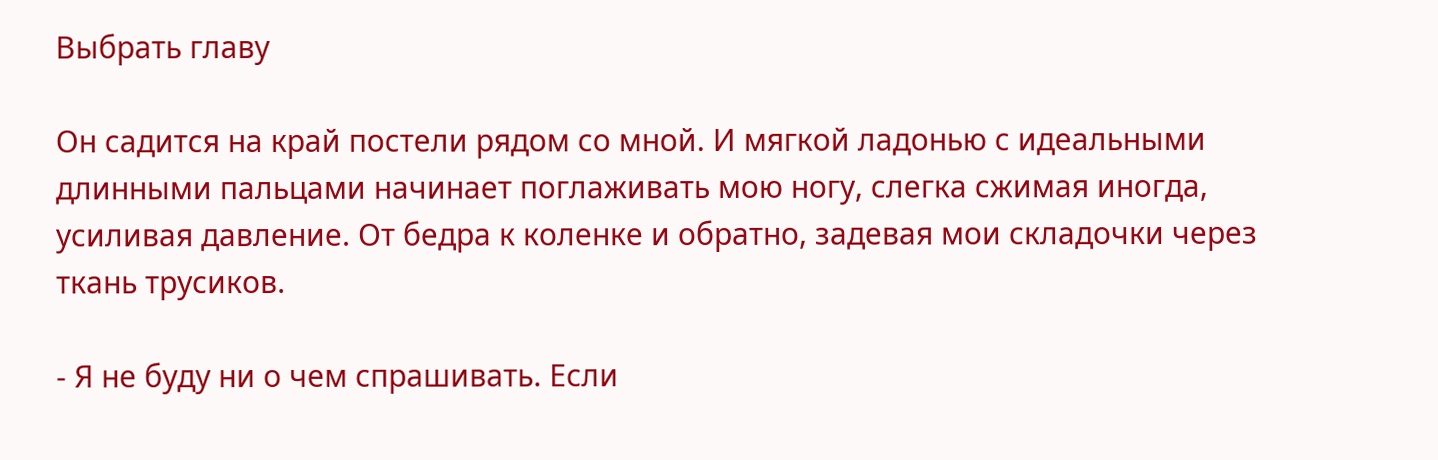Выбрать главу

Он садится на край постели рядом со мной. И мягкой ладонью с идеальными длинными пальцами начинает поглаживать мою ногу, слегка сжимая иногда, усиливая давление. От бедра к коленке и обратно, задевая мои складочки через ткань трусиков.

- Я не буду ни о чем спрашивать. Если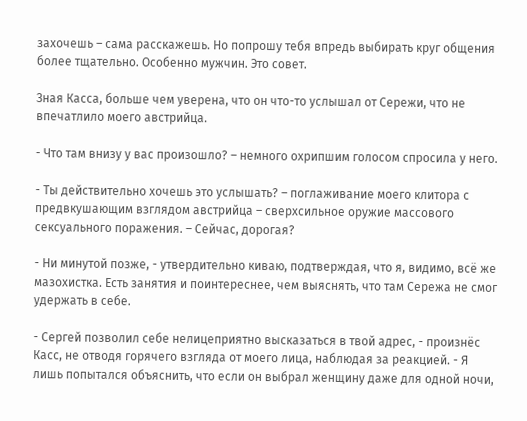захочешь – сама расскажешь. Но попрошу тебя впредь выбирать круг общения более тщательно. Особенно мужчин. Это совет.

Зная Касса, больше чем уверена, что он что-то услышал от Сережи, что не впечатлило моего австрийца.

- Что там внизу у вас произошло? – немного охрипшим голосом спросила у него.

- Ты действительно хочешь это услышать? – поглаживание моего клитора с предвкушающим взглядом австрийца – сверхсильное оружие массового сексуального поражения. – Сейчас, дорогая?

- Ни минутой позже, - утвердительно киваю, подтверждая, что я, видимо, всё же мазохистка. Есть занятия и поинтереснее, чем выяснять, что там Сережа не смог удержать в себе.

- Сергей позволил себе нелицеприятно высказаться в твой адрес, - произнёс Касс, не отводя горячего взгляда от моего лица, наблюдая за реакцией. - Я лишь попытался объяснить, что если он выбрал женщину даже для одной ночи,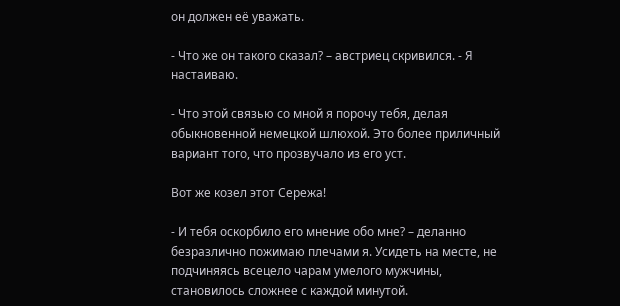он должен её уважать.

- Что же он такого сказал? – австриец скривился. - Я настаиваю.

- Что этой связью со мной я порочу тебя, делая обыкновенной немецкой шлюхой. Это более приличный вариант того, что прозвучало из его уст.

Вот же козел этот Сережа!

- И тебя оскорбило его мнение обо мне? – деланно безразлично пожимаю плечами я. Усидеть на месте, не подчиняясь всецело чарам умелого мужчины, становилось сложнее с каждой минутой.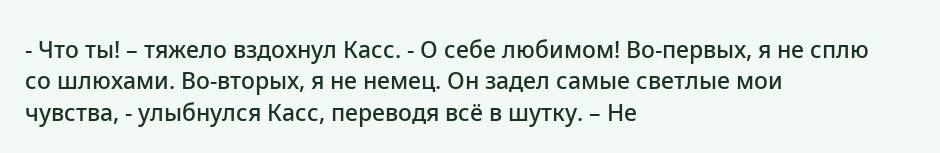- Что ты! – тяжело вздохнул Касс. - О себе любимом! Во-первых, я не сплю со шлюхами. Во-вторых, я не немец. Он задел самые светлые мои чувства, - улыбнулся Касс, переводя всё в шутку. – Не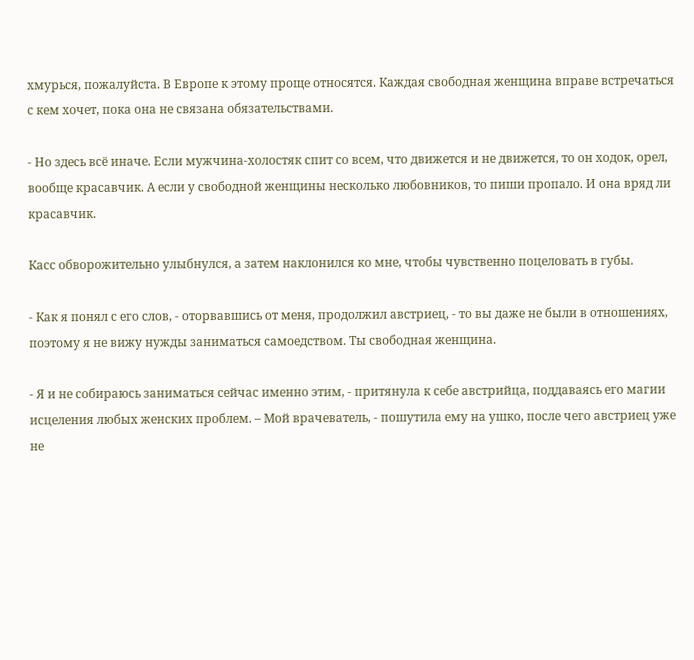хмурься, пожалуйста. В Европе к этому проще относятся. Каждая свободная женщина вправе встречаться с кем хочет, пока она не связана обязательствами.

- Но здесь всё иначе. Если мужчина-холостяк спит со всем, что движется и не движется, то он ходок, орел, вообще красавчик. А если у свободной женщины несколько любовников, то пиши пропало. И она вряд ли красавчик.

Касс обворожительно улыбнулся, а затем наклонился ко мне, чтобы чувственно поцеловать в губы.

- Как я понял с его слов, - оторвавшись от меня, продолжил австриец, - то вы даже не были в отношениях, поэтому я не вижу нужды заниматься самоедством. Ты свободная женщина.

- Я и не собираюсь заниматься сейчас именно этим, - притянула к себе австрийца, поддаваясь его магии исцеления любых женских проблем. – Мой врачеватель, - пошутила ему на ушко, после чего австриец уже не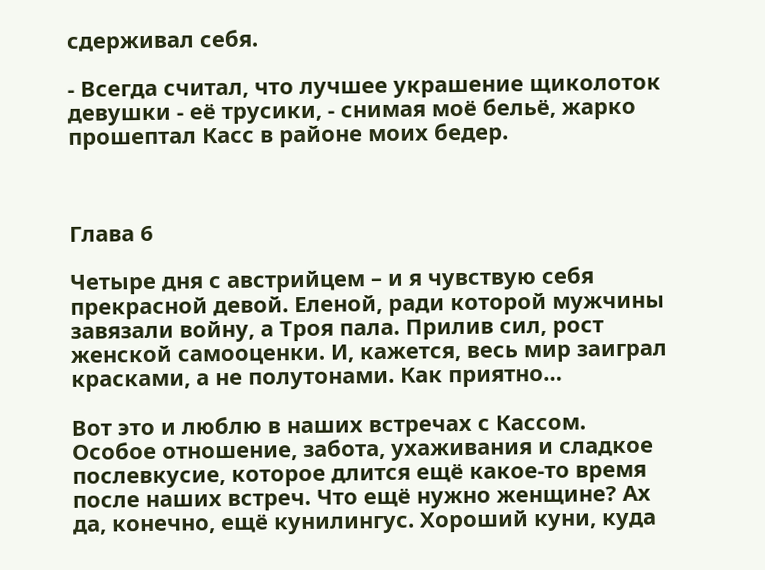сдерживал себя.

- Всегда считал, что лучшее украшение щиколоток девушки - её трусики, - снимая моё бельё, жарко прошептал Касс в районе моих бедер.



Глава 6

Четыре дня с австрийцем – и я чувствую себя прекрасной девой. Еленой, ради которой мужчины завязали войну, а Троя пала. Прилив сил, рост женской самооценки. И, кажется, весь мир заиграл красками, а не полутонами. Как приятно…

Вот это и люблю в наших встречах с Кассом. Особое отношение, забота, ухаживания и сладкое послевкусие, которое длится ещё какое-то время после наших встреч. Что ещё нужно женщине? Ах да, конечно, ещё кунилингус. Хороший куни, куда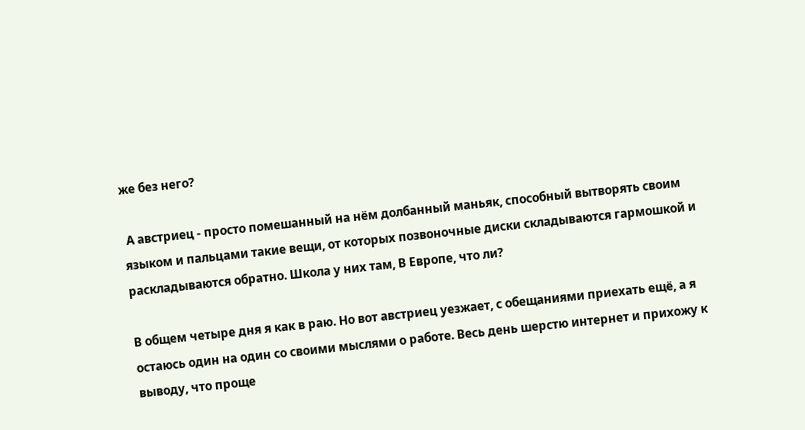же без него?

 А австриец - просто помешанный на нём долбанный маньяк, способный вытворять своим языком и пальцами такие вещи, от которых позвоночные диски складываются гармошкой и раскладываются обратно. Школа у них там, В Европе, что ли?

В общем четыре дня я как в раю. Но вот австриец уезжает, с обещаниями приехать ещё, а я остаюсь один на один со своими мыслями о работе. Весь день шерстю интернет и прихожу к выводу, что проще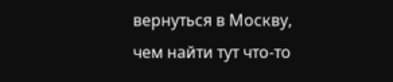вернуться в Москву, чем найти тут что-то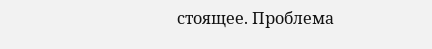стоящее. Проблема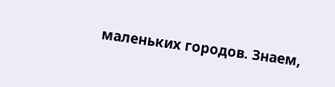маленьких городов. Знаем,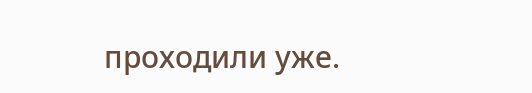проходили уже.